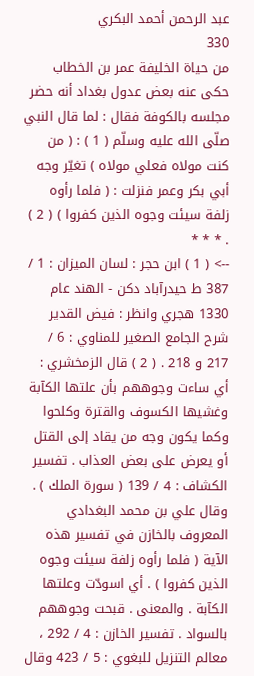عبد الرحمن أحمد البكري
330
من حياة الخليفة عمر بن الخطاب
حكى عنه بعض عدول بغداد أنه حضر مجلسه بالكوفة فقال : لما قال النبي صلّى الله عليه وسلّم ( 1 ) : ( من كنت مولاه فعلي مولاه ) تغيّر وجه أبي بكر وعمر فنزلت : ( فلما رأوه زلفة سيئت وجوه الذين كفروا ) ( 2 ) . * * *
--> ( 1 ) ابن حجر : لسان الميزان : 1 / 387 ط حيدرآباد دكن - الهند عام 1330 هجري وانظر : فيض القدير شرح الجامع الصغير للمناوي : 6 / 217 و 218 . ( 2 ) قال الزمخشري : أي ساءت وجوههم بأن علتها الكآبة وغشيها الكسوف والقترة وكلحوا وكما يكون وجه من يقاد إلى القتل أو يعرض على بعض العذاب . تفسير الكشاف : 4 / 139 ( سورة الملك ) . وقال علي بن محمد البغدادي المعروف بالخازن في تفسير هذه الآية ( فلما رأوه زلفة سيئت وجوه الذين كفروا ) . أي اسودّت وعلتها الكآبة . والمعنى . قبحت وجوههم بالسواد . تفسير الخازن : 4 / 292 ، معالم التنزيل للبغوي : 5 / 423 وقال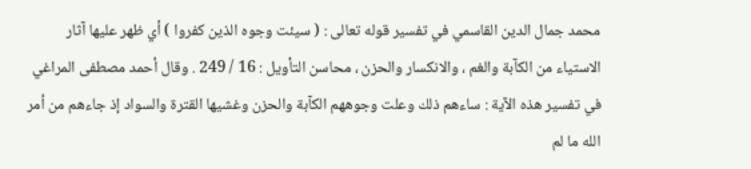محمد جمال الدين القاسمي في تفسير قوله تعالى : ( سيئت وجوه الذين كفروا ) أي ظهر عليها آثار الاستياء من الكآبة والغم ، والانكسار والحزن ، محاسن التأويل : 16 / 249 . وقال أحمد مصطفى المراغي في تفسير هذه الآية : ساءهم ذلك وعلت وجوههم الكآبة والحزن وغشيها القترة والسواد إذ جاءهم من أمر الله ما لم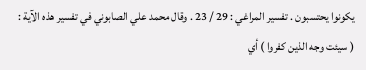يكونوا يحتسبون . تفسير المراغي : 29 / 23 . وقال محمد علي الصابوني في تفسير هذه الآية : ( سيئت وجه الذين كفروا ) أي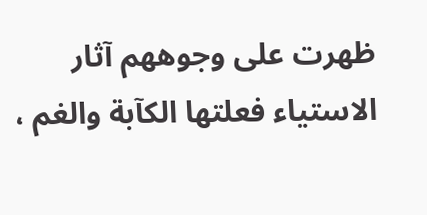ظهرت على وجوههم آثار الاستياء فعلتها الكآبة والغم ،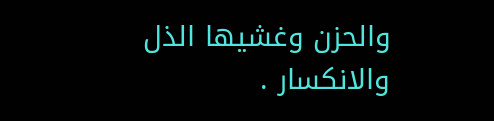والحزن وغشيها الذل والانكسار .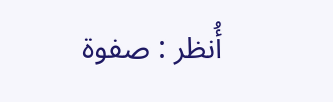أُنظر : صفوة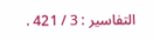التفاسير : 3 / 421 .